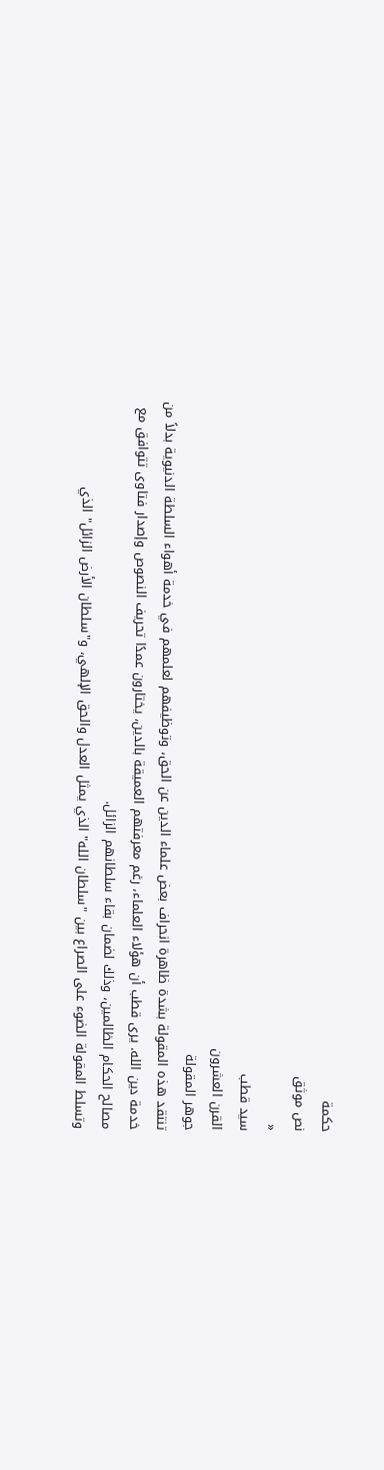حكمة
نص موثق
«
سيد قطب
القرن العشرون
جوهر المقولة
تنتقد هذه المقولة بشدة ظاهرة انحراف بعض علماء الدين عن الحق، وتوظيفهم لعلمهم في خدمة أهواء السلطة الدنيوية بدلاً من خدمة دين الله. يرى قطب أن هؤلاء العلماء، رغم معرفتهم العميقة بالدين، يختارون عمدًا تحريف النصوص وإصدار فتاوى تتوافق مع مصالح الحكام الظالمين، وذلك لضمان بقاء سلطانهم الزائل.
وتسلط المقولة الضوء على الصراع بين "سلطان الله" الذي يمثل العدل والحق الإلهي، و"سلطان الأرض الزائل" الذي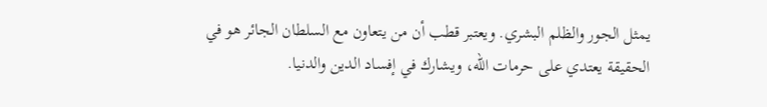يمثل الجور والظلم البشري. ويعتبر قطب أن من يتعاون مع السلطان الجائر هو في الحقيقة يعتدي على حرمات الله، ويشارك في إفساد الدين والدنيا.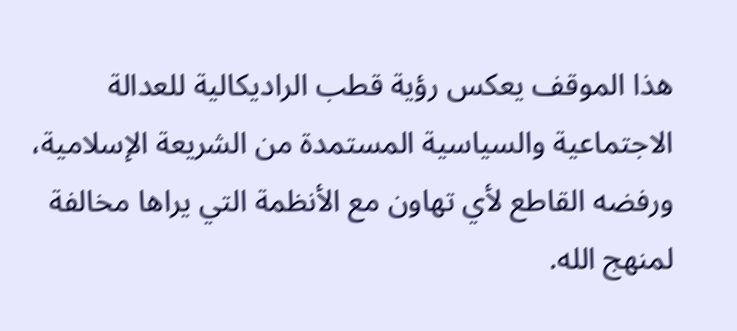هذا الموقف يعكس رؤية قطب الراديكالية للعدالة الاجتماعية والسياسية المستمدة من الشريعة الإسلامية، ورفضه القاطع لأي تهاون مع الأنظمة التي يراها مخالفة لمنهج الله.